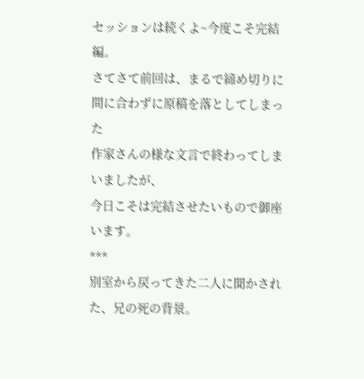セッションは続くよ~今度こそ完結編。
さてさて前回は、まるで締め切りに間に合わずに原稿を落としてしまった
作家さんの様な文言で終わってしまいましたが、
今日こそは完結させたいもので御座います。
***
別室から戻ってきた二人に聞かされた、兄の死の背景。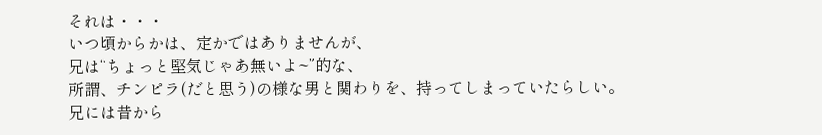それは・・・
いつ頃からかは、定かではありませんが、
兄は“ちょっと堅気じゃあ無いよ~”的な、
所謂、チンピラ(だと思う)の様な男と関わりを、持ってしまっていたらしい。
兄には昔から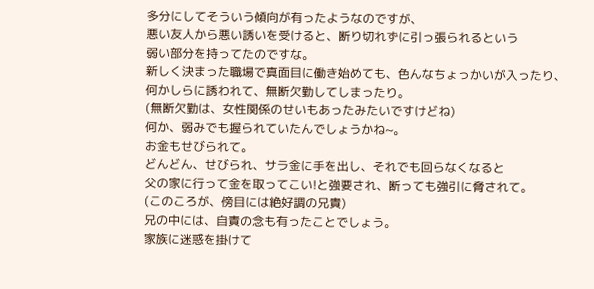多分にしてそういう傾向が有ったようなのですが、
悪い友人から悪い誘いを受けると、断り切れずに引っ張られるという
弱い部分を持ってたのですな。
新しく決まった職場で真面目に働き始めても、色んなちょっかいが入ったり、
何かしらに誘われて、無断欠勤してしまったり。
(無断欠勤は、女性関係のせいもあったみたいですけどね)
何か、弱みでも握られていたんでしょうかね~。
お金もせびられて。
どんどん、せびられ、サラ金に手を出し、それでも回らなくなると
父の家に行って金を取ってこい!と強要され、断っても強引に脅されて。
(このころが、傍目には絶好調の兄貴)
兄の中には、自責の念も有ったことでしょう。
家族に迷惑を掛けて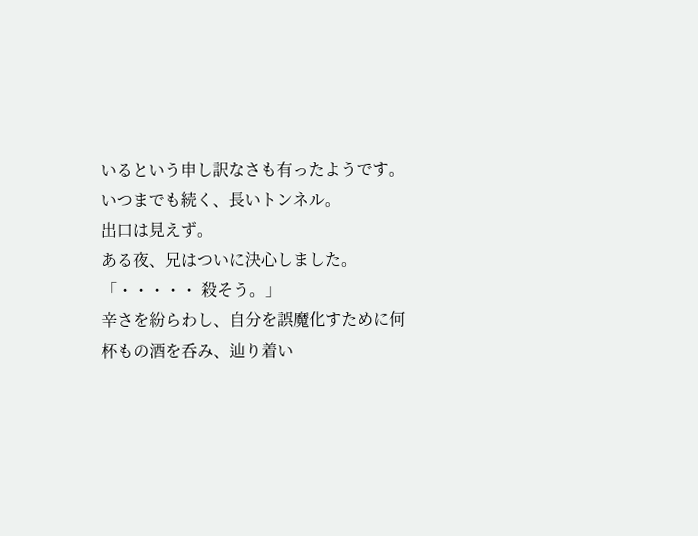いるという申し訳なさも有ったようです。
いつまでも続く、長いトンネル。
出口は見えず。
ある夜、兄はついに決心しました。
「・・・・・ 殺そう。」
辛さを紛らわし、自分を誤魔化すために何杯もの酒を呑み、辿り着い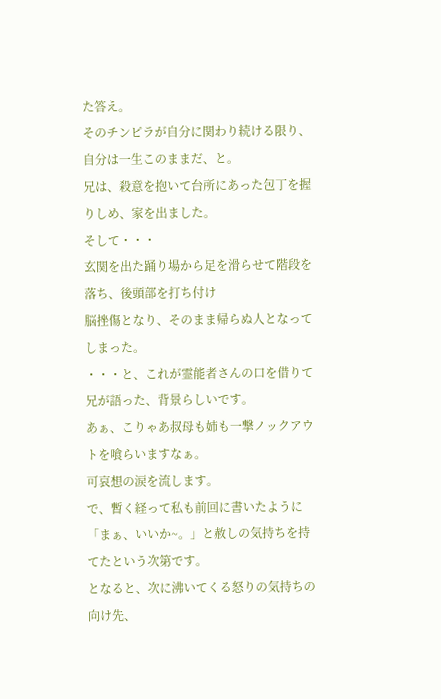た答え。
そのチンピラが自分に関わり続ける限り、自分は一生このままだ、と。
兄は、殺意を抱いて台所にあった包丁を握りしめ、家を出ました。
そして・・・
玄関を出た踊り場から足を滑らせて階段を落ち、後頭部を打ち付け
脳挫傷となり、そのまま帰らぬ人となってしまった。
・・・と、これが霊能者さんの口を借りて兄が語った、背景らしいです。
あぁ、こりゃあ叔母も姉も一撃ノックアウトを喰らいますなぁ。
可哀想の涙を流します。
で、暫く経って私も前回に書いたように
「まぁ、いいか~。」と赦しの気持ちを持てたという次第です。
となると、次に沸いてくる怒りの気持ちの向け先、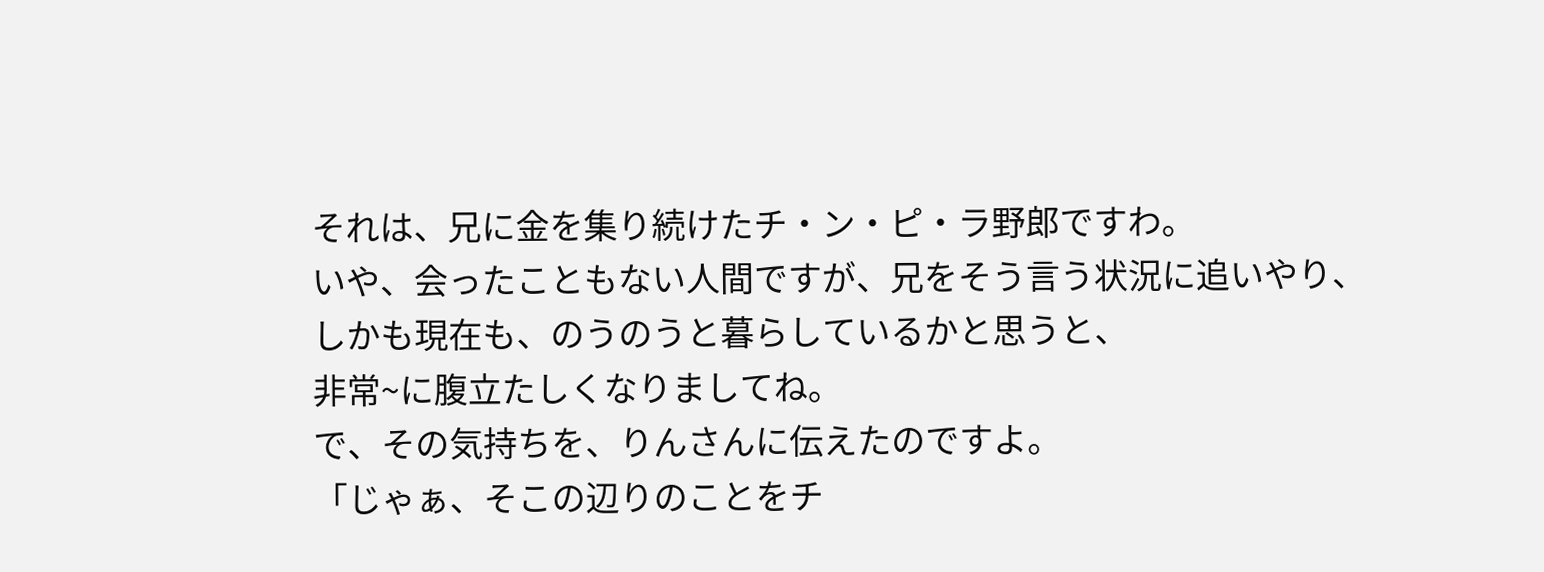それは、兄に金を集り続けたチ・ン・ピ・ラ野郎ですわ。
いや、会ったこともない人間ですが、兄をそう言う状況に追いやり、
しかも現在も、のうのうと暮らしているかと思うと、
非常~に腹立たしくなりましてね。
で、その気持ちを、りんさんに伝えたのですよ。
「じゃぁ、そこの辺りのことをチ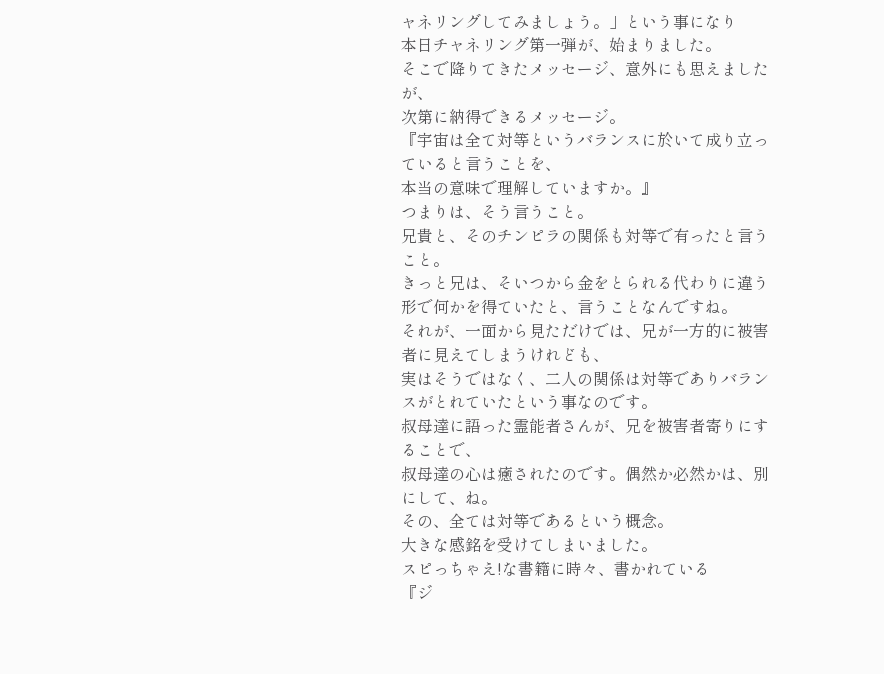ャネリングしてみましょう。」という事になり
本日チャネリング第一弾が、始まりました。
そこで降りてきたメッセージ、意外にも思えましたが、
次第に納得できるメッセージ。
『宇宙は全て対等というバランスに於いて成り立っていると言うことを、
本当の意味で理解していますか。』
つまりは、そう言うこと。
兄貴と、そのチンピラの関係も対等で有ったと言うこと。
きっと兄は、そいつから金をとられる代わりに違う形で何かを得ていたと、言うことなんですね。
それが、一面から見ただけでは、兄が一方的に被害者に見えてしまうけれども、
実はそうではなく、二人の関係は対等でありバランスがとれていたという事なのです。
叔母達に語った霊能者さんが、兄を被害者寄りにすることで、
叔母達の心は癒されたのです。偶然か必然かは、別にして、ね。
その、全ては対等であるという概念。
大きな感銘を受けてしまいました。
スピっちゃえ!な書籍に時々、書かれている
『ジ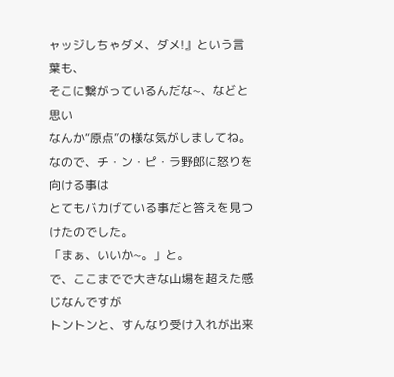ャッジしちゃダメ、ダメ!』という言葉も、
そこに繋がっているんだな~、などと思い
なんか“原点”の様な気がしましてね。
なので、チ・ン・ピ・ラ野郎に怒りを向ける事は
とてもバカげている事だと答えを見つけたのでした。
「まぁ、いいか~。」と。
で、ここまでで大きな山場を超えた感じなんですが
トントンと、すんなり受け入れが出来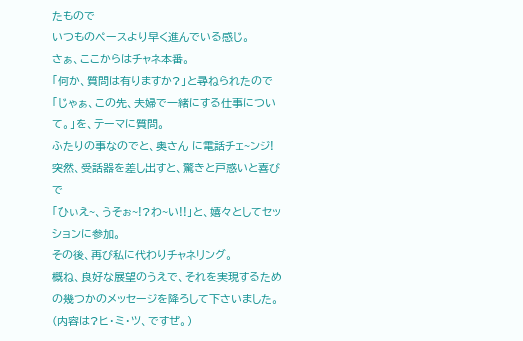たもので
いつものペースより早く進んでいる感じ。
さぁ、ここからはチャネ本番。
「何か、質問は有りますか?」と尋ねられたので
「じゃぁ、この先、夫婦で一緒にする仕事について。」を、テーマに質問。
ふたりの事なのでと、奥さん に電話チェ~ンジ!
突然、受話器を差し出すと、驚きと戸惑いと喜びで
「ひぃえ~、うそぉ~!?わ~い!!」と、嬉々としてセッションに参加。
その後、再び私に代わりチャネリング。
概ね、良好な展望のうえで、それを実現するための幾つかのメッセージを降ろして下さいました。
(内容は?ヒ・ミ・ツ、ですぜ。)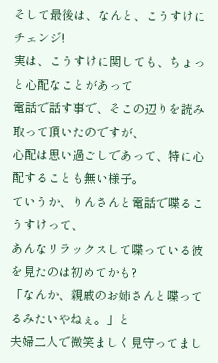そして最後は、なんと、こうすけにチェンジ!
実は、こうすけに関しても、ちょっと心配なことがあって
電話で話す事で、そこの辺りを読み取って頂いたのですが、
心配は思い過ごしであって、特に心配することも無い様子。
ていうか、りんさんと電話で喋るこうすけって、
あんなリラックスして喋っている彼を見たのは初めてかも?
「なんか、親戚のお姉さんと喋ってるみたいやねぇ。」と
夫婦二人で微笑ましく見守ってまし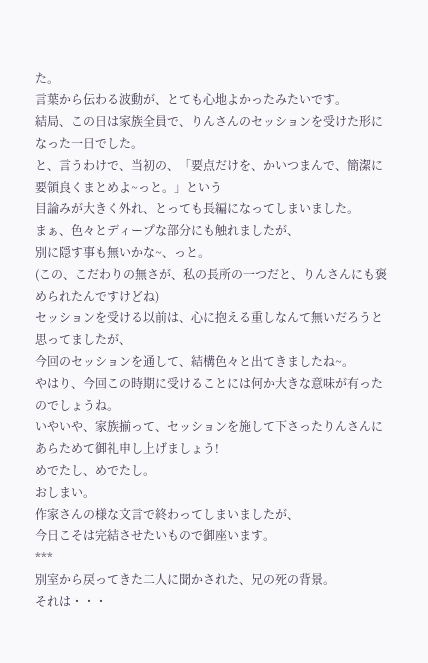た。
言葉から伝わる波動が、とても心地よかったみたいです。
結局、この日は家族全員で、りんさんのセッションを受けた形になった一日でした。
と、言うわけで、当初の、「要点だけを、かいつまんで、簡潔に要領良くまとめよ~っと。」という
目論みが大きく外れ、とっても長編になってしまいました。
まぁ、色々とディープな部分にも触れましたが、
別に隠す事も無いかな~、っと。
(この、こだわりの無さが、私の長所の一つだと、りんさんにも褒められたんですけどね)
セッションを受ける以前は、心に抱える重しなんて無いだろうと思ってましたが、
今回のセッションを通して、結構色々と出てきましたね~。
やはり、今回この時期に受けることには何か大きな意味が有ったのでしょうね。
いやいや、家族揃って、セッションを施して下さったりんさんに
あらためて御礼申し上げましょう!
めでたし、めでたし。
おしまい。
作家さんの様な文言で終わってしまいましたが、
今日こそは完結させたいもので御座います。
***
別室から戻ってきた二人に聞かされた、兄の死の背景。
それは・・・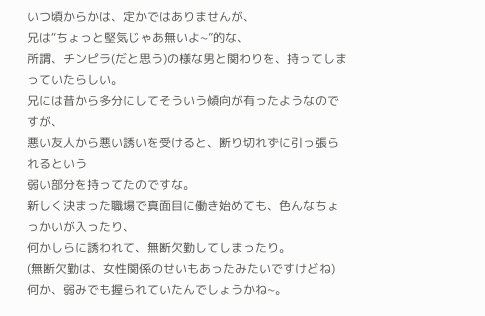いつ頃からかは、定かではありませんが、
兄は“ちょっと堅気じゃあ無いよ~”的な、
所謂、チンピラ(だと思う)の様な男と関わりを、持ってしまっていたらしい。
兄には昔から多分にしてそういう傾向が有ったようなのですが、
悪い友人から悪い誘いを受けると、断り切れずに引っ張られるという
弱い部分を持ってたのですな。
新しく決まった職場で真面目に働き始めても、色んなちょっかいが入ったり、
何かしらに誘われて、無断欠勤してしまったり。
(無断欠勤は、女性関係のせいもあったみたいですけどね)
何か、弱みでも握られていたんでしょうかね~。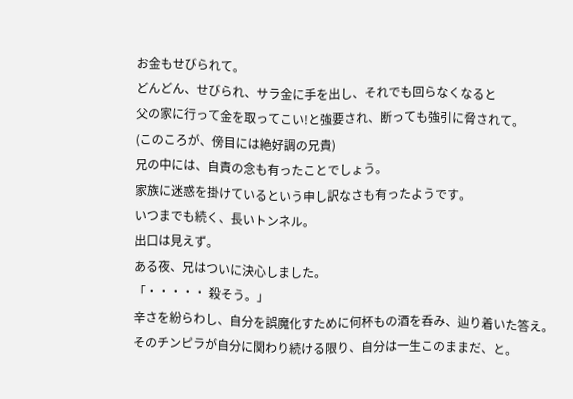お金もせびられて。
どんどん、せびられ、サラ金に手を出し、それでも回らなくなると
父の家に行って金を取ってこい!と強要され、断っても強引に脅されて。
(このころが、傍目には絶好調の兄貴)
兄の中には、自責の念も有ったことでしょう。
家族に迷惑を掛けているという申し訳なさも有ったようです。
いつまでも続く、長いトンネル。
出口は見えず。
ある夜、兄はついに決心しました。
「・・・・・ 殺そう。」
辛さを紛らわし、自分を誤魔化すために何杯もの酒を呑み、辿り着いた答え。
そのチンピラが自分に関わり続ける限り、自分は一生このままだ、と。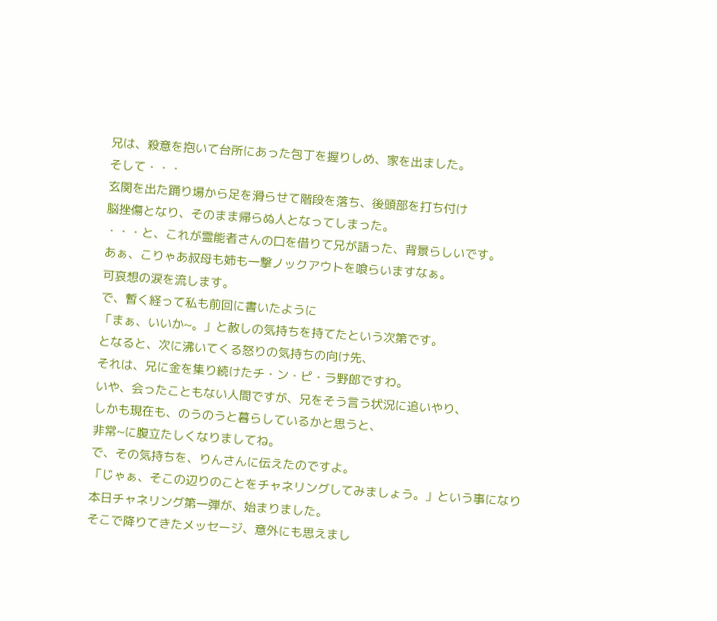兄は、殺意を抱いて台所にあった包丁を握りしめ、家を出ました。
そして・・・
玄関を出た踊り場から足を滑らせて階段を落ち、後頭部を打ち付け
脳挫傷となり、そのまま帰らぬ人となってしまった。
・・・と、これが霊能者さんの口を借りて兄が語った、背景らしいです。
あぁ、こりゃあ叔母も姉も一撃ノックアウトを喰らいますなぁ。
可哀想の涙を流します。
で、暫く経って私も前回に書いたように
「まぁ、いいか~。」と赦しの気持ちを持てたという次第です。
となると、次に沸いてくる怒りの気持ちの向け先、
それは、兄に金を集り続けたチ・ン・ピ・ラ野郎ですわ。
いや、会ったこともない人間ですが、兄をそう言う状況に追いやり、
しかも現在も、のうのうと暮らしているかと思うと、
非常~に腹立たしくなりましてね。
で、その気持ちを、りんさんに伝えたのですよ。
「じゃぁ、そこの辺りのことをチャネリングしてみましょう。」という事になり
本日チャネリング第一弾が、始まりました。
そこで降りてきたメッセージ、意外にも思えまし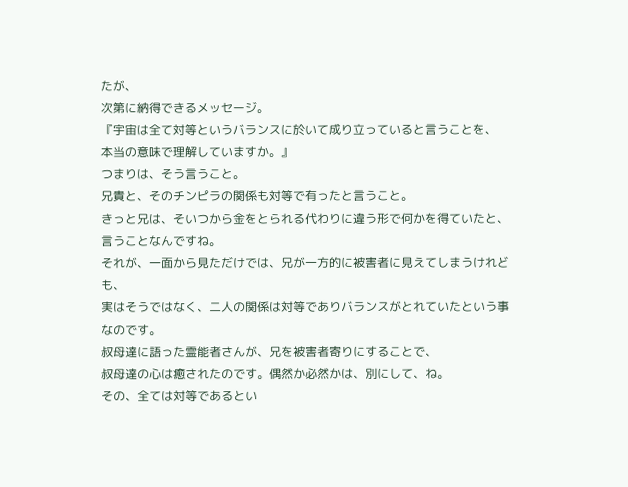たが、
次第に納得できるメッセージ。
『宇宙は全て対等というバランスに於いて成り立っていると言うことを、
本当の意味で理解していますか。』
つまりは、そう言うこと。
兄貴と、そのチンピラの関係も対等で有ったと言うこと。
きっと兄は、そいつから金をとられる代わりに違う形で何かを得ていたと、言うことなんですね。
それが、一面から見ただけでは、兄が一方的に被害者に見えてしまうけれども、
実はそうではなく、二人の関係は対等でありバランスがとれていたという事なのです。
叔母達に語った霊能者さんが、兄を被害者寄りにすることで、
叔母達の心は癒されたのです。偶然か必然かは、別にして、ね。
その、全ては対等であるとい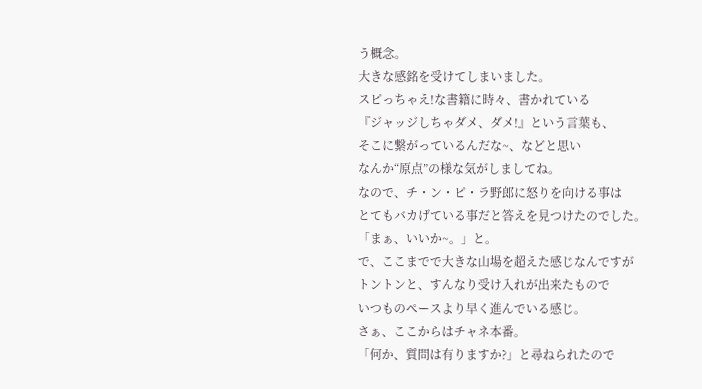う概念。
大きな感銘を受けてしまいました。
スピっちゃえ!な書籍に時々、書かれている
『ジャッジしちゃダメ、ダメ!』という言葉も、
そこに繋がっているんだな~、などと思い
なんか“原点”の様な気がしましてね。
なので、チ・ン・ピ・ラ野郎に怒りを向ける事は
とてもバカげている事だと答えを見つけたのでした。
「まぁ、いいか~。」と。
で、ここまでで大きな山場を超えた感じなんですが
トントンと、すんなり受け入れが出来たもので
いつものペースより早く進んでいる感じ。
さぁ、ここからはチャネ本番。
「何か、質問は有りますか?」と尋ねられたので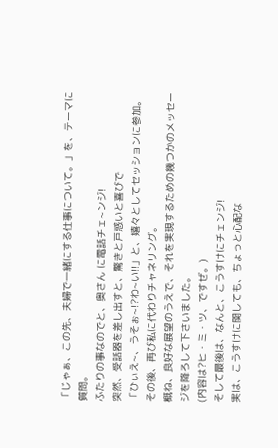「じゃぁ、この先、夫婦で一緒にする仕事について。」を、テーマに質問。
ふたりの事なのでと、奥さん に電話チェ~ンジ!
突然、受話器を差し出すと、驚きと戸惑いと喜びで
「ひぃえ~、うそぉ~!?わ~い!!」と、嬉々としてセッションに参加。
その後、再び私に代わりチャネリング。
概ね、良好な展望のうえで、それを実現するための幾つかのメッセージを降ろして下さいました。
(内容は?ヒ・ミ・ツ、ですぜ。)
そして最後は、なんと、こうすけにチェンジ!
実は、こうすけに関しても、ちょっと心配な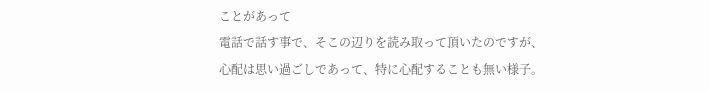ことがあって
電話で話す事で、そこの辺りを読み取って頂いたのですが、
心配は思い過ごしであって、特に心配することも無い様子。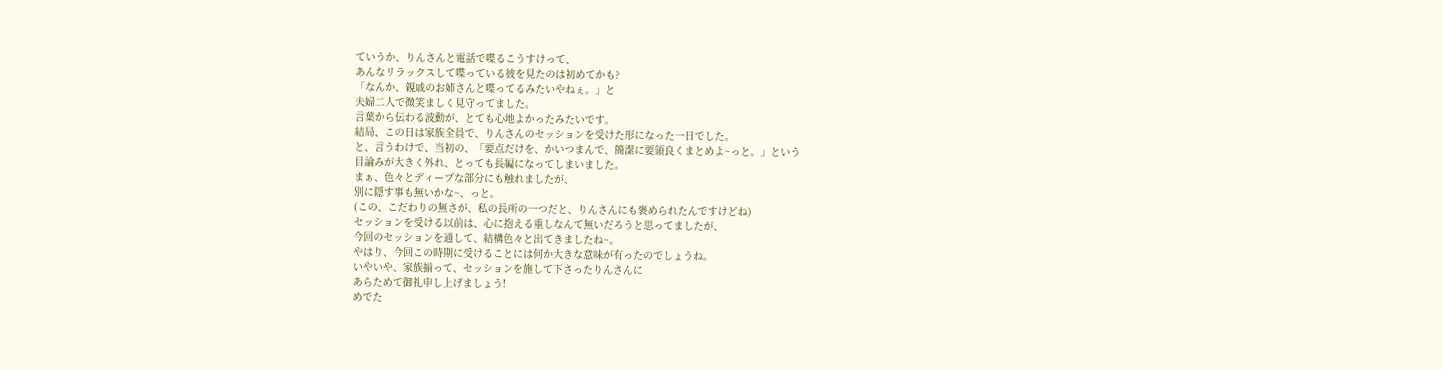ていうか、りんさんと電話で喋るこうすけって、
あんなリラックスして喋っている彼を見たのは初めてかも?
「なんか、親戚のお姉さんと喋ってるみたいやねぇ。」と
夫婦二人で微笑ましく見守ってました。
言葉から伝わる波動が、とても心地よかったみたいです。
結局、この日は家族全員で、りんさんのセッションを受けた形になった一日でした。
と、言うわけで、当初の、「要点だけを、かいつまんで、簡潔に要領良くまとめよ~っと。」という
目論みが大きく外れ、とっても長編になってしまいました。
まぁ、色々とディープな部分にも触れましたが、
別に隠す事も無いかな~、っと。
(この、こだわりの無さが、私の長所の一つだと、りんさんにも褒められたんですけどね)
セッションを受ける以前は、心に抱える重しなんて無いだろうと思ってましたが、
今回のセッションを通して、結構色々と出てきましたね~。
やはり、今回この時期に受けることには何か大きな意味が有ったのでしょうね。
いやいや、家族揃って、セッションを施して下さったりんさんに
あらためて御礼申し上げましょう!
めでた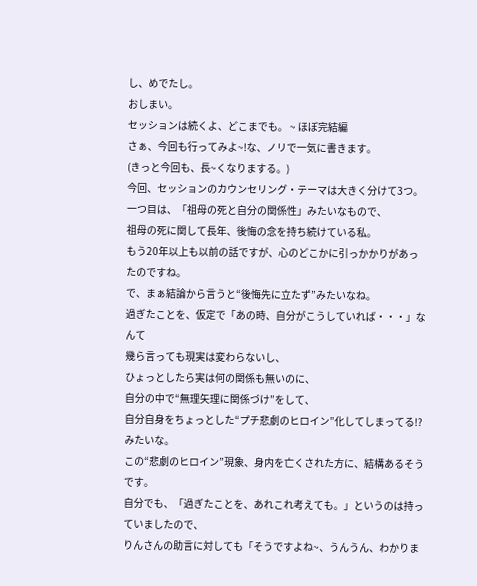し、めでたし。
おしまい。
セッションは続くよ、どこまでも。 ~ ほぼ完結編
さぁ、今回も行ってみよ~!な、ノリで一気に書きます。
(きっと今回も、長~くなりまする。)
今回、セッションのカウンセリング・テーマは大きく分けて3つ。
一つ目は、「祖母の死と自分の関係性」みたいなもので、
祖母の死に関して長年、後悔の念を持ち続けている私。
もう20年以上も以前の話ですが、心のどこかに引っかかりがあったのですね。
で、まぁ結論から言うと“後悔先に立たず”みたいなね。
過ぎたことを、仮定で「あの時、自分がこうしていれば・・・」なんて
幾ら言っても現実は変わらないし、
ひょっとしたら実は何の関係も無いのに、
自分の中で“無理矢理に関係づけ”をして、
自分自身をちょっとした“プチ悲劇のヒロイン”化してしまってる!?みたいな。
この“悲劇のヒロイン”現象、身内を亡くされた方に、結構あるそうです。
自分でも、「過ぎたことを、あれこれ考えても。」というのは持っていましたので、
りんさんの助言に対しても「そうですよね~、うんうん、わかりま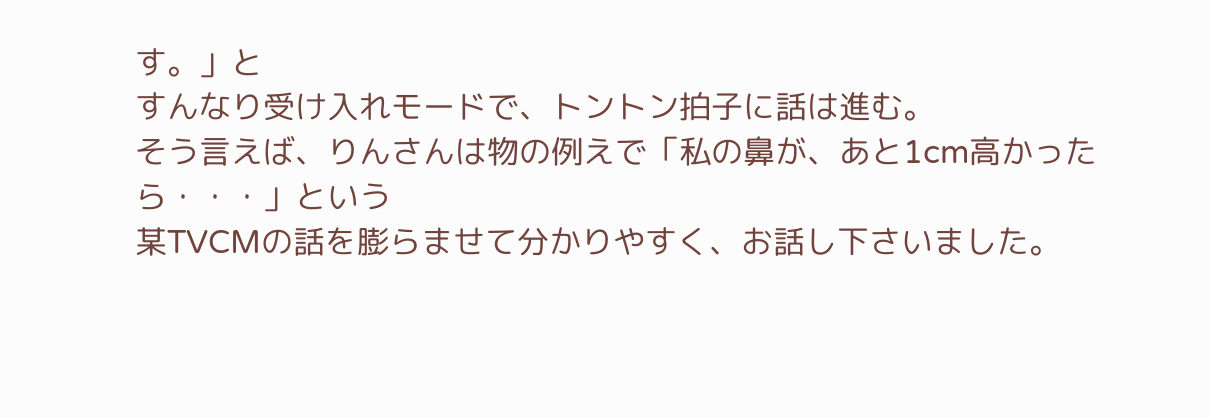す。」と
すんなり受け入れモードで、トントン拍子に話は進む。
そう言えば、りんさんは物の例えで「私の鼻が、あと1cm高かったら・・・」という
某TVCMの話を膨らませて分かりやすく、お話し下さいました。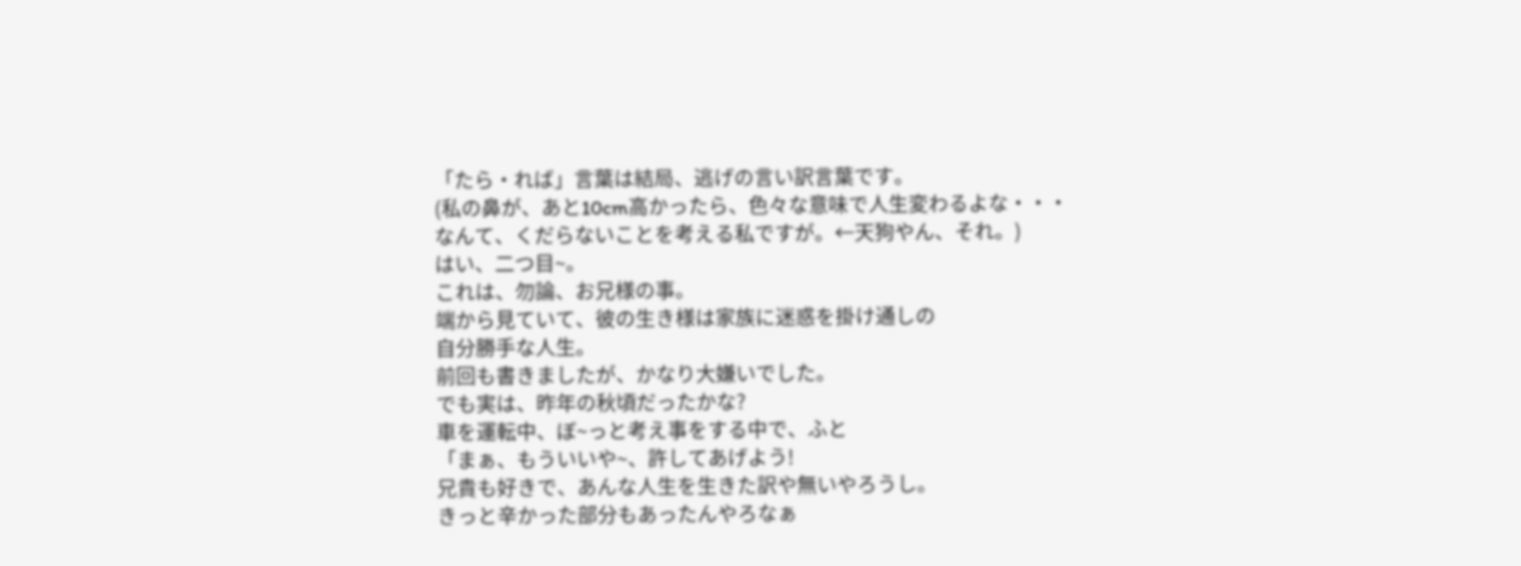「たら・れば」言葉は結局、逃げの言い訳言葉です。
(私の鼻が、あと10cm高かったら、色々な意味で人生変わるよな・・・
なんて、くだらないことを考える私ですが。←天狗やん、それ。)
はい、二つ目~。
これは、勿論、お兄様の事。
端から見ていて、彼の生き様は家族に迷惑を掛け通しの
自分勝手な人生。
前回も書きましたが、かなり大嫌いでした。
でも実は、昨年の秋頃だったかな?
車を運転中、ぼ~っと考え事をする中で、ふと
「まぁ、もういいや~、許してあげよう!
兄貴も好きで、あんな人生を生きた訳や無いやろうし。
きっと辛かった部分もあったんやろなぁ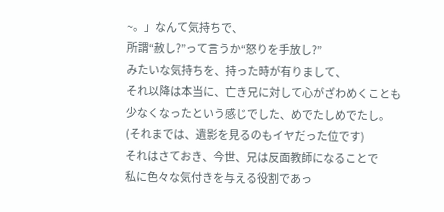~。」なんて気持ちで、
所謂“赦し?”って言うか“怒りを手放し?”
みたいな気持ちを、持った時が有りまして、
それ以降は本当に、亡き兄に対して心がざわめくことも
少なくなったという感じでした、めでたしめでたし。
(それまでは、遺影を見るのもイヤだった位です)
それはさておき、今世、兄は反面教師になることで
私に色々な気付きを与える役割であっ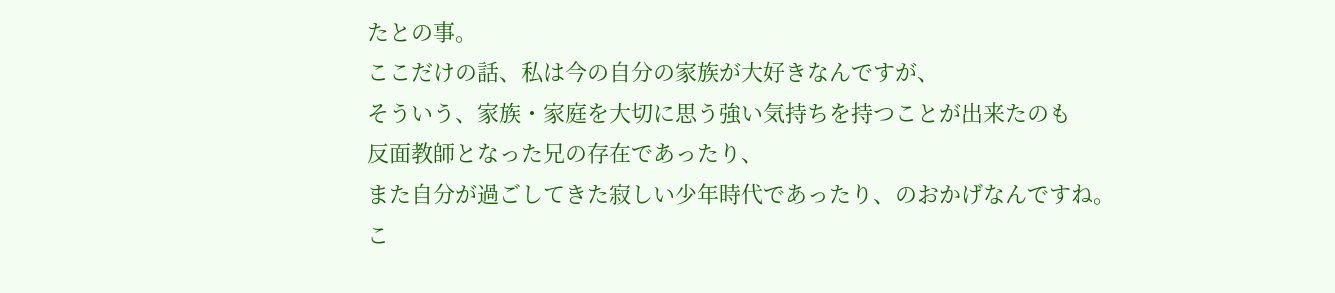たとの事。
ここだけの話、私は今の自分の家族が大好きなんですが、
そういう、家族・家庭を大切に思う強い気持ちを持つことが出来たのも
反面教師となった兄の存在であったり、
また自分が過ごしてきた寂しい少年時代であったり、のおかげなんですね。
こ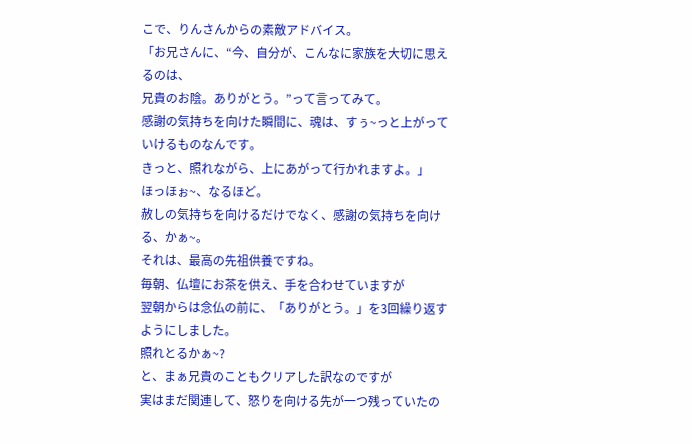こで、りんさんからの素敵アドバイス。
「お兄さんに、“今、自分が、こんなに家族を大切に思えるのは、
兄貴のお陰。ありがとう。”って言ってみて。
感謝の気持ちを向けた瞬間に、魂は、すぅ~っと上がっていけるものなんです。
きっと、照れながら、上にあがって行かれますよ。」
ほっほぉ~、なるほど。
赦しの気持ちを向けるだけでなく、感謝の気持ちを向ける、かぁ~。
それは、最高の先祖供養ですね。
毎朝、仏壇にお茶を供え、手を合わせていますが
翌朝からは念仏の前に、「ありがとう。」を3回繰り返すようにしました。
照れとるかぁ~?
と、まぁ兄貴のこともクリアした訳なのですが
実はまだ関連して、怒りを向ける先が一つ残っていたの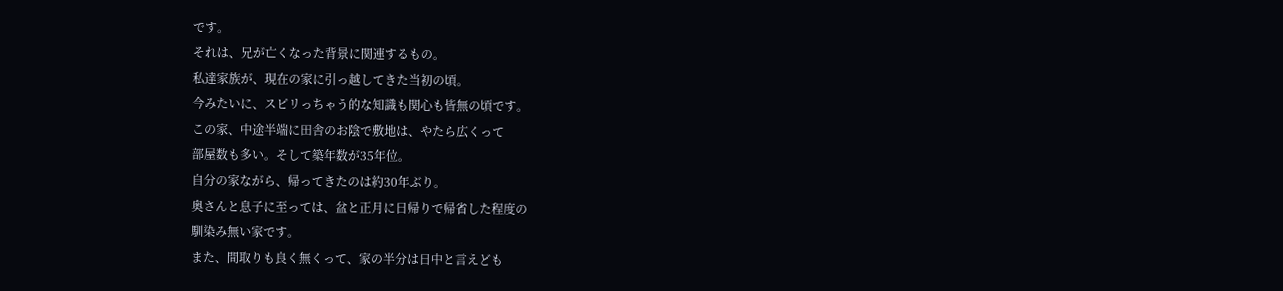です。
それは、兄が亡くなった背景に関連するもの。
私達家族が、現在の家に引っ越してきた当初の頃。
今みたいに、スピリっちゃう的な知識も関心も皆無の頃です。
この家、中途半端に田舎のお陰で敷地は、やたら広くって
部屋数も多い。そして築年数が35年位。
自分の家ながら、帰ってきたのは約30年ぶり。
奥さんと息子に至っては、盆と正月に日帰りで帰省した程度の
馴染み無い家です。
また、間取りも良く無くって、家の半分は日中と言えども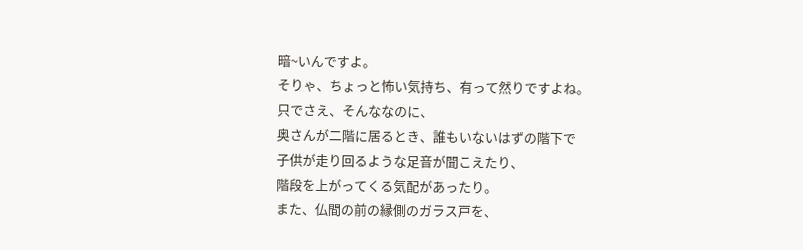暗~いんですよ。
そりゃ、ちょっと怖い気持ち、有って然りですよね。
只でさえ、そんななのに、
奥さんが二階に居るとき、誰もいないはずの階下で
子供が走り回るような足音が聞こえたり、
階段を上がってくる気配があったり。
また、仏間の前の縁側のガラス戸を、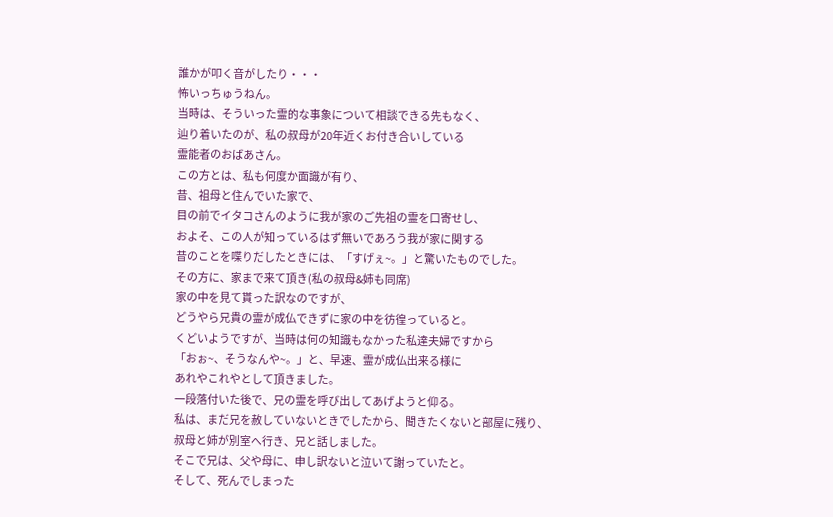誰かが叩く音がしたり・・・
怖いっちゅうねん。
当時は、そういった霊的な事象について相談できる先もなく、
辿り着いたのが、私の叔母が20年近くお付き合いしている
霊能者のおばあさん。
この方とは、私も何度か面識が有り、
昔、祖母と住んでいた家で、
目の前でイタコさんのように我が家のご先祖の霊を口寄せし、
およそ、この人が知っているはず無いであろう我が家に関する
昔のことを喋りだしたときには、「すげぇ~。」と驚いたものでした。
その方に、家まで来て頂き(私の叔母&姉も同席)
家の中を見て貰った訳なのですが、
どうやら兄貴の霊が成仏できずに家の中を彷徨っていると。
くどいようですが、当時は何の知識もなかった私達夫婦ですから
「おぉ~、そうなんや~。」と、早速、霊が成仏出来る様に
あれやこれやとして頂きました。
一段落付いた後で、兄の霊を呼び出してあげようと仰る。
私は、まだ兄を赦していないときでしたから、聞きたくないと部屋に残り、
叔母と姉が別室へ行き、兄と話しました。
そこで兄は、父や母に、申し訳ないと泣いて謝っていたと。
そして、死んでしまった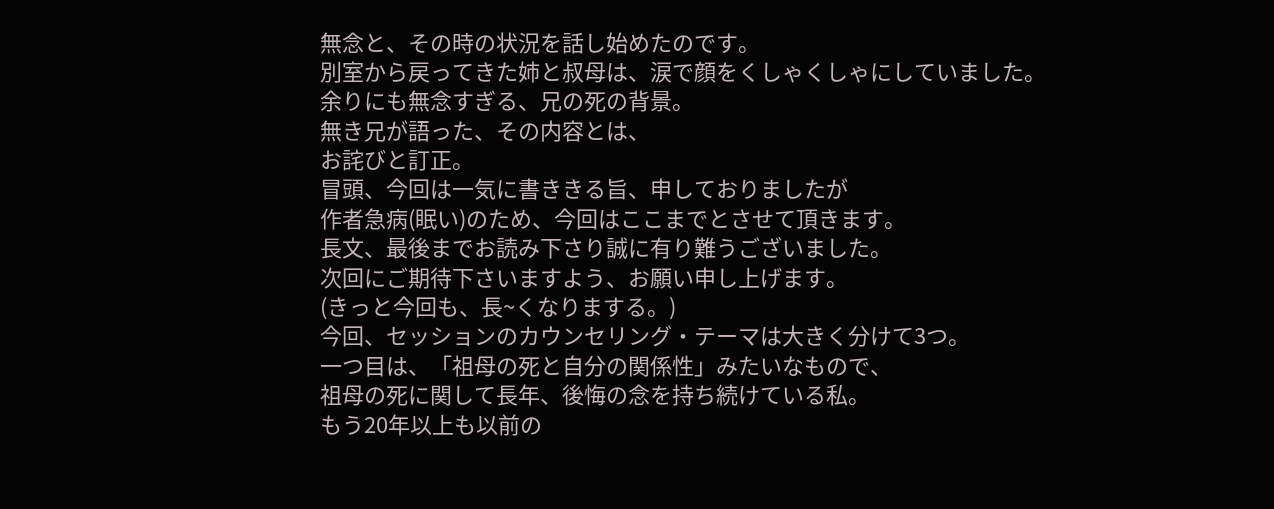無念と、その時の状況を話し始めたのです。
別室から戻ってきた姉と叔母は、涙で顔をくしゃくしゃにしていました。
余りにも無念すぎる、兄の死の背景。
無き兄が語った、その内容とは、
お詫びと訂正。
冒頭、今回は一気に書ききる旨、申しておりましたが
作者急病(眠い)のため、今回はここまでとさせて頂きます。
長文、最後までお読み下さり誠に有り難うございました。
次回にご期待下さいますよう、お願い申し上げます。
(きっと今回も、長~くなりまする。)
今回、セッションのカウンセリング・テーマは大きく分けて3つ。
一つ目は、「祖母の死と自分の関係性」みたいなもので、
祖母の死に関して長年、後悔の念を持ち続けている私。
もう20年以上も以前の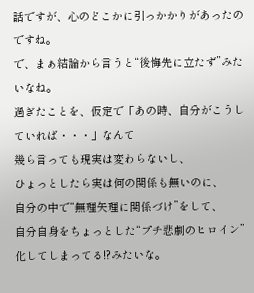話ですが、心のどこかに引っかかりがあったのですね。
で、まぁ結論から言うと“後悔先に立たず”みたいなね。
過ぎたことを、仮定で「あの時、自分がこうしていれば・・・」なんて
幾ら言っても現実は変わらないし、
ひょっとしたら実は何の関係も無いのに、
自分の中で“無理矢理に関係づけ”をして、
自分自身をちょっとした“プチ悲劇のヒロイン”化してしまってる!?みたいな。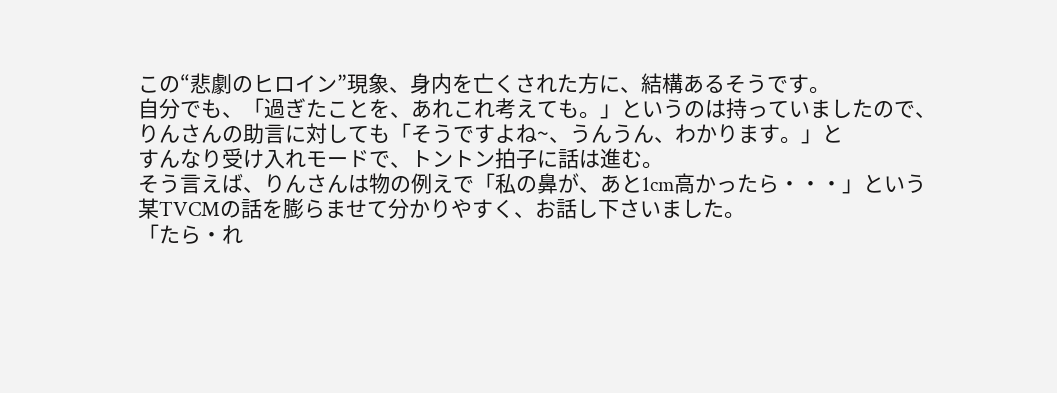この“悲劇のヒロイン”現象、身内を亡くされた方に、結構あるそうです。
自分でも、「過ぎたことを、あれこれ考えても。」というのは持っていましたので、
りんさんの助言に対しても「そうですよね~、うんうん、わかります。」と
すんなり受け入れモードで、トントン拍子に話は進む。
そう言えば、りんさんは物の例えで「私の鼻が、あと1cm高かったら・・・」という
某TVCMの話を膨らませて分かりやすく、お話し下さいました。
「たら・れ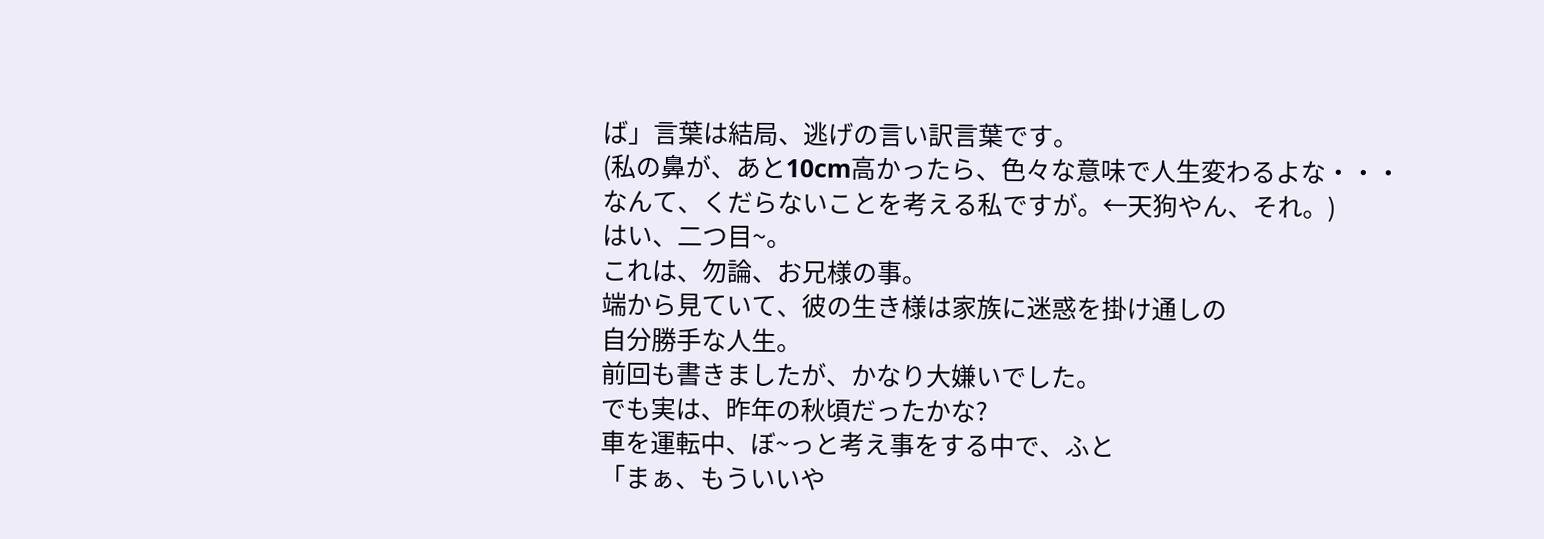ば」言葉は結局、逃げの言い訳言葉です。
(私の鼻が、あと10cm高かったら、色々な意味で人生変わるよな・・・
なんて、くだらないことを考える私ですが。←天狗やん、それ。)
はい、二つ目~。
これは、勿論、お兄様の事。
端から見ていて、彼の生き様は家族に迷惑を掛け通しの
自分勝手な人生。
前回も書きましたが、かなり大嫌いでした。
でも実は、昨年の秋頃だったかな?
車を運転中、ぼ~っと考え事をする中で、ふと
「まぁ、もういいや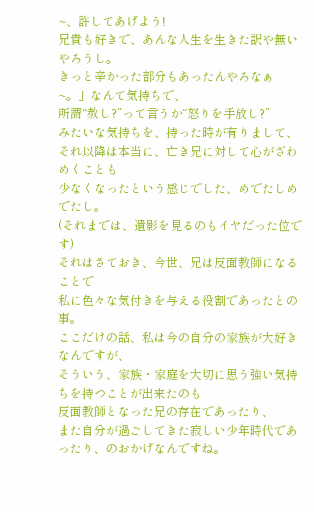~、許してあげよう!
兄貴も好きで、あんな人生を生きた訳や無いやろうし。
きっと辛かった部分もあったんやろなぁ~。」なんて気持ちで、
所謂“赦し?”って言うか“怒りを手放し?”
みたいな気持ちを、持った時が有りまして、
それ以降は本当に、亡き兄に対して心がざわめくことも
少なくなったという感じでした、めでたしめでたし。
(それまでは、遺影を見るのもイヤだった位です)
それはさておき、今世、兄は反面教師になることで
私に色々な気付きを与える役割であったとの事。
ここだけの話、私は今の自分の家族が大好きなんですが、
そういう、家族・家庭を大切に思う強い気持ちを持つことが出来たのも
反面教師となった兄の存在であったり、
また自分が過ごしてきた寂しい少年時代であったり、のおかげなんですね。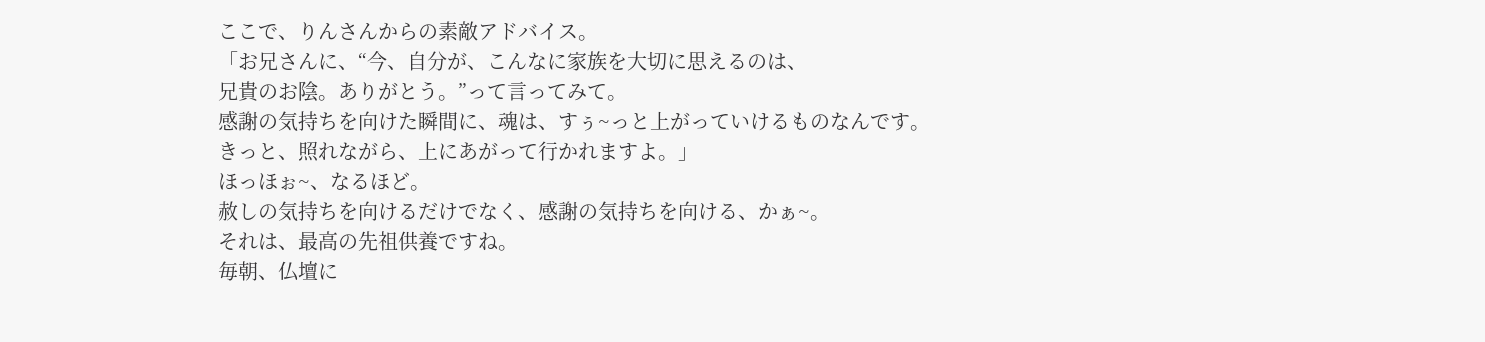ここで、りんさんからの素敵アドバイス。
「お兄さんに、“今、自分が、こんなに家族を大切に思えるのは、
兄貴のお陰。ありがとう。”って言ってみて。
感謝の気持ちを向けた瞬間に、魂は、すぅ~っと上がっていけるものなんです。
きっと、照れながら、上にあがって行かれますよ。」
ほっほぉ~、なるほど。
赦しの気持ちを向けるだけでなく、感謝の気持ちを向ける、かぁ~。
それは、最高の先祖供養ですね。
毎朝、仏壇に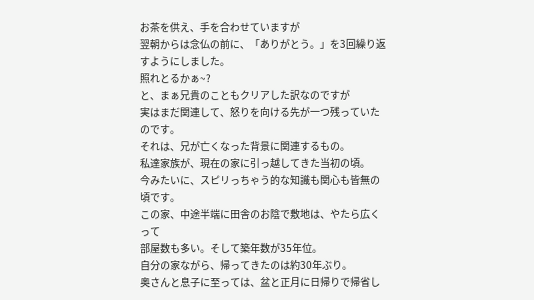お茶を供え、手を合わせていますが
翌朝からは念仏の前に、「ありがとう。」を3回繰り返すようにしました。
照れとるかぁ~?
と、まぁ兄貴のこともクリアした訳なのですが
実はまだ関連して、怒りを向ける先が一つ残っていたのです。
それは、兄が亡くなった背景に関連するもの。
私達家族が、現在の家に引っ越してきた当初の頃。
今みたいに、スピリっちゃう的な知識も関心も皆無の頃です。
この家、中途半端に田舎のお陰で敷地は、やたら広くって
部屋数も多い。そして築年数が35年位。
自分の家ながら、帰ってきたのは約30年ぶり。
奥さんと息子に至っては、盆と正月に日帰りで帰省し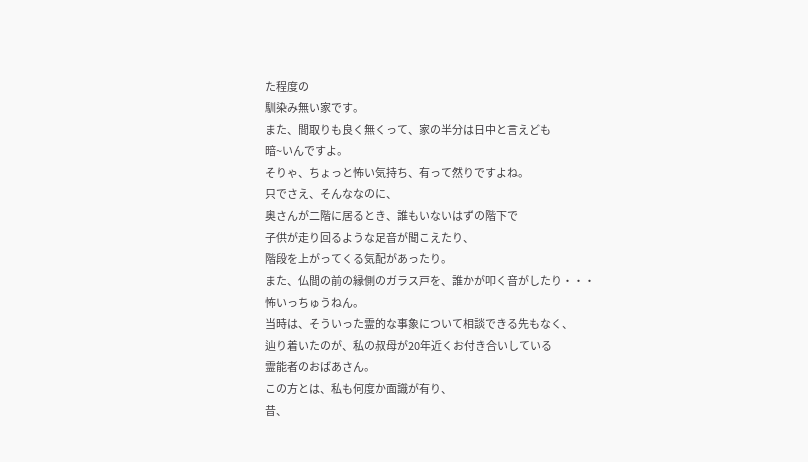た程度の
馴染み無い家です。
また、間取りも良く無くって、家の半分は日中と言えども
暗~いんですよ。
そりゃ、ちょっと怖い気持ち、有って然りですよね。
只でさえ、そんななのに、
奥さんが二階に居るとき、誰もいないはずの階下で
子供が走り回るような足音が聞こえたり、
階段を上がってくる気配があったり。
また、仏間の前の縁側のガラス戸を、誰かが叩く音がしたり・・・
怖いっちゅうねん。
当時は、そういった霊的な事象について相談できる先もなく、
辿り着いたのが、私の叔母が20年近くお付き合いしている
霊能者のおばあさん。
この方とは、私も何度か面識が有り、
昔、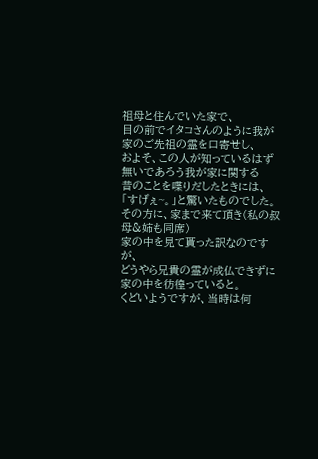祖母と住んでいた家で、
目の前でイタコさんのように我が家のご先祖の霊を口寄せし、
およそ、この人が知っているはず無いであろう我が家に関する
昔のことを喋りだしたときには、「すげぇ~。」と驚いたものでした。
その方に、家まで来て頂き(私の叔母&姉も同席)
家の中を見て貰った訳なのですが、
どうやら兄貴の霊が成仏できずに家の中を彷徨っていると。
くどいようですが、当時は何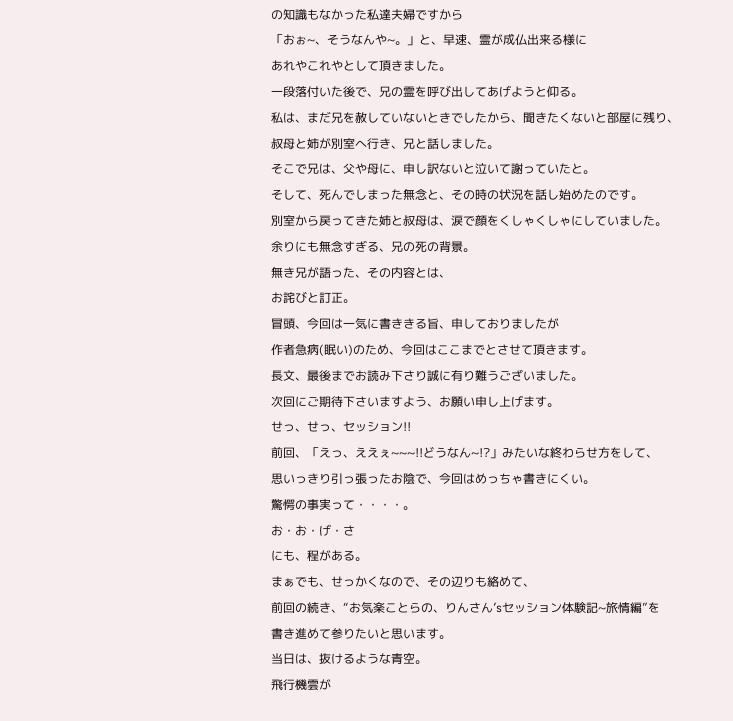の知識もなかった私達夫婦ですから
「おぉ~、そうなんや~。」と、早速、霊が成仏出来る様に
あれやこれやとして頂きました。
一段落付いた後で、兄の霊を呼び出してあげようと仰る。
私は、まだ兄を赦していないときでしたから、聞きたくないと部屋に残り、
叔母と姉が別室へ行き、兄と話しました。
そこで兄は、父や母に、申し訳ないと泣いて謝っていたと。
そして、死んでしまった無念と、その時の状況を話し始めたのです。
別室から戻ってきた姉と叔母は、涙で顔をくしゃくしゃにしていました。
余りにも無念すぎる、兄の死の背景。
無き兄が語った、その内容とは、
お詫びと訂正。
冒頭、今回は一気に書ききる旨、申しておりましたが
作者急病(眠い)のため、今回はここまでとさせて頂きます。
長文、最後までお読み下さり誠に有り難うございました。
次回にご期待下さいますよう、お願い申し上げます。
せっ、せっ、セッション!!
前回、「えっ、ええぇ~~~!!どうなん~!?」みたいな終わらせ方をして、
思いっきり引っ張ったお陰で、今回はめっちゃ書きにくい。
驚愕の事実って・・・・。
お・お・げ・さ
にも、程がある。
まぁでも、せっかくなので、その辺りも絡めて、
前回の続き、“お気楽ことらの、りんさん’sセッション体験記~旅情編”を
書き進めて参りたいと思います。
当日は、抜けるような青空。
飛行機雲が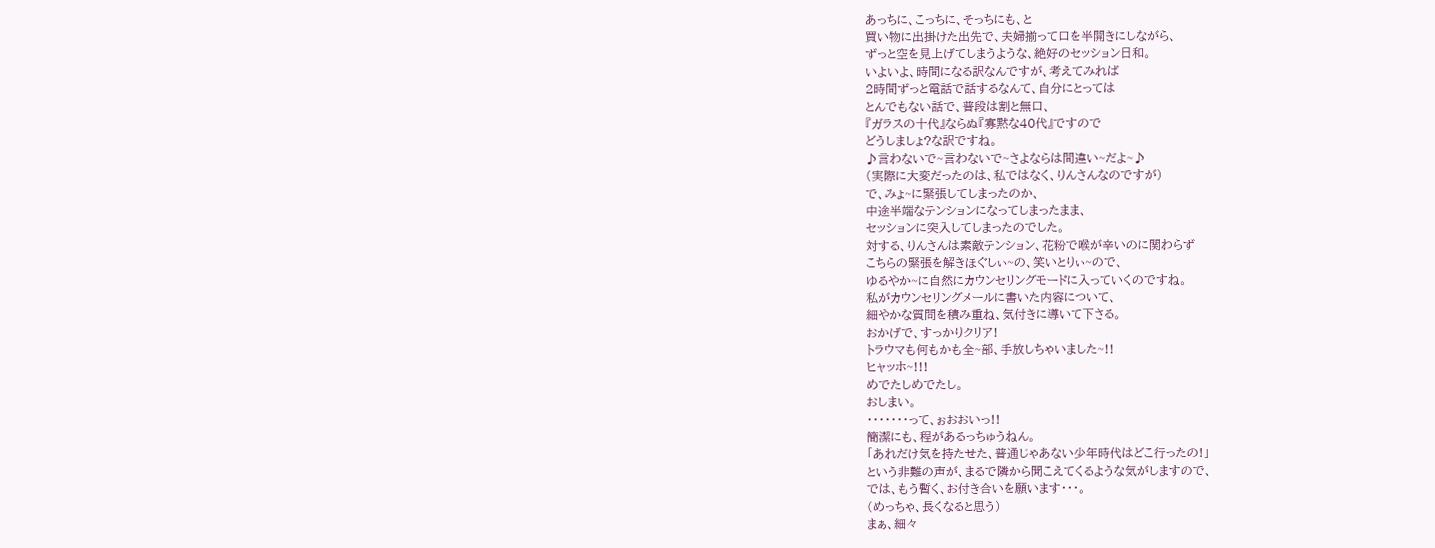あっちに、こっちに、そっちにも、と
買い物に出掛けた出先で、夫婦揃って口を半開きにしながら、
ずっと空を見上げてしまうような、絶好のセッション日和。
いよいよ、時間になる訳なんですが、考えてみれば
2時間ずっと電話で話するなんて、自分にとっては
とんでもない話で、普段は割と無口、
『ガラスの十代』ならぬ『寡黙な40代』ですので
どうしましょ?な訳ですね。
♪言わないで~言わないで~さよならは間違い~だよ~♪
(実際に大変だったのは、私ではなく、りんさんなのですが)
で、みょ~に緊張してしまったのか、
中途半端なテンションになってしまったまま、
セッションに突入してしまったのでした。
対する、りんさんは素敵テンション、花粉で喉が辛いのに関わらず
こちらの緊張を解きほぐしぃ~の、笑いとりぃ~ので、
ゆるやか~に自然にカウンセリングモードに入っていくのですね。
私がカウンセリングメールに書いた内容について、
細やかな質問を積み重ね、気付きに導いて下さる。
おかげで、すっかりクリア!
トラウマも何もかも全~部、手放しちゃいました~!!
ヒャッホ~!!!
めでたしめでたし。
おしまい。
・・・・・・・って、ぉおおいっ!!
簡潔にも、程があるっちゅうねん。
「あれだけ気を持たせた、普通じゃあない少年時代はどこ行ったの!」
という非難の声が、まるで隣から聞こえてくるような気がしますので、
では、もう暫く、お付き合いを願います・・・。
(めっちゃ、長くなると思う)
まぁ、細々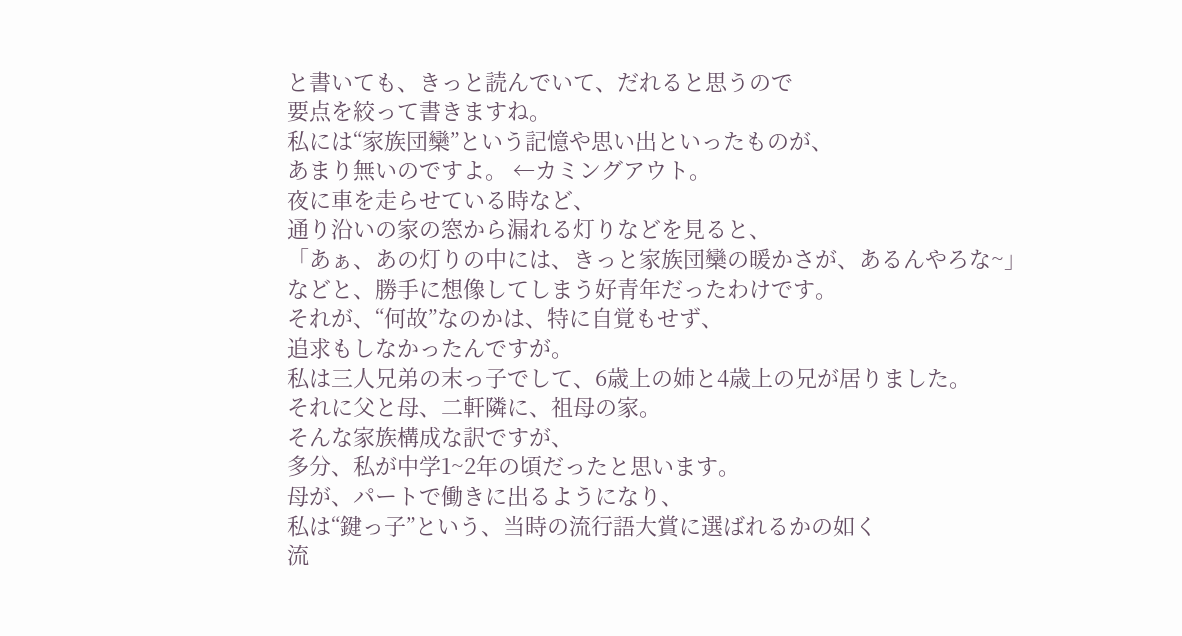と書いても、きっと読んでいて、だれると思うので
要点を絞って書きますね。
私には“家族団欒”という記憶や思い出といったものが、
あまり無いのですよ。 ←カミングアウト。
夜に車を走らせている時など、
通り沿いの家の窓から漏れる灯りなどを見ると、
「あぁ、あの灯りの中には、きっと家族団欒の暖かさが、あるんやろな~」
などと、勝手に想像してしまう好青年だったわけです。
それが、“何故”なのかは、特に自覚もせず、
追求もしなかったんですが。
私は三人兄弟の末っ子でして、6歳上の姉と4歳上の兄が居りました。
それに父と母、二軒隣に、祖母の家。
そんな家族構成な訳ですが、
多分、私が中学1~2年の頃だったと思います。
母が、パートで働きに出るようになり、
私は“鍵っ子”という、当時の流行語大賞に選ばれるかの如く
流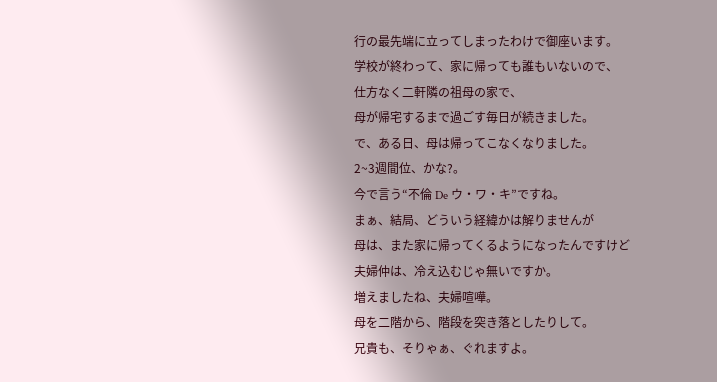行の最先端に立ってしまったわけで御座います。
学校が終わって、家に帰っても誰もいないので、
仕方なく二軒隣の祖母の家で、
母が帰宅するまで過ごす毎日が続きました。
で、ある日、母は帰ってこなくなりました。
2~3週間位、かな?。
今で言う“不倫 De ウ・ワ・キ”ですね。
まぁ、結局、どういう経緯かは解りませんが
母は、また家に帰ってくるようになったんですけど
夫婦仲は、冷え込むじゃ無いですか。
増えましたね、夫婦喧嘩。
母を二階から、階段を突き落としたりして。
兄貴も、そりゃぁ、ぐれますよ。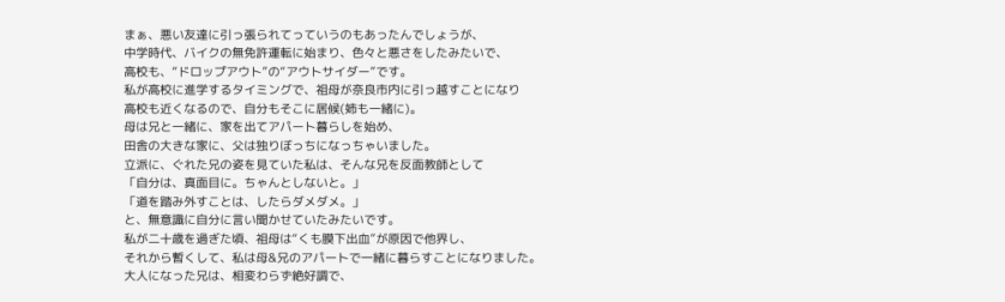まぁ、悪い友達に引っ張られてっていうのもあったんでしょうが、
中学時代、バイクの無免許運転に始まり、色々と悪さをしたみたいで、
高校も、“ドロップアウト”の“アウトサイダー”です。
私が高校に進学するタイミングで、祖母が奈良市内に引っ越すことになり
高校も近くなるので、自分もそこに居候(姉も一緒に)。
母は兄と一緒に、家を出てアパート暮らしを始め、
田舎の大きな家に、父は独りぼっちになっちゃいました。
立派に、ぐれた兄の姿を見ていた私は、そんな兄を反面教師として
「自分は、真面目に。ちゃんとしないと。」
「道を踏み外すことは、したらダメダメ。」
と、無意識に自分に言い聞かせていたみたいです。
私が二十歳を過ぎた頃、祖母は“くも膜下出血”が原因で他界し、
それから暫くして、私は母&兄のアパートで一緒に暮らすことになりました。
大人になった兄は、相変わらず絶好調で、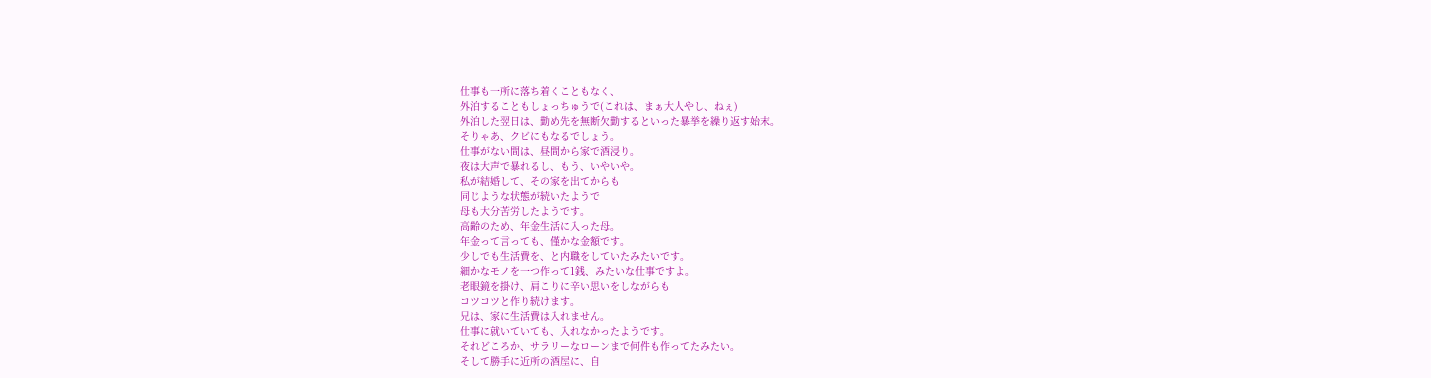仕事も一所に落ち着くこともなく、
外泊することもしょっちゅうで(これは、まぁ大人やし、ねぇ)
外泊した翌日は、勤め先を無断欠勤するといった暴挙を繰り返す始末。
そりゃあ、クビにもなるでしょう。
仕事がない間は、昼間から家で酒浸り。
夜は大声で暴れるし、もう、いやいや。
私が結婚して、その家を出てからも
同じような状態が続いたようで
母も大分苦労したようです。
高齢のため、年金生活に入った母。
年金って言っても、僅かな金額です。
少しでも生活費を、と内職をしていたみたいです。
細かなモノを一つ作って1銭、みたいな仕事ですよ。
老眼鏡を掛け、肩こりに辛い思いをしながらも
コツコツと作り続けます。
兄は、家に生活費は入れません。
仕事に就いていても、入れなかったようです。
それどころか、サラリーなローンまで何件も作ってたみたい。
そして勝手に近所の酒屋に、自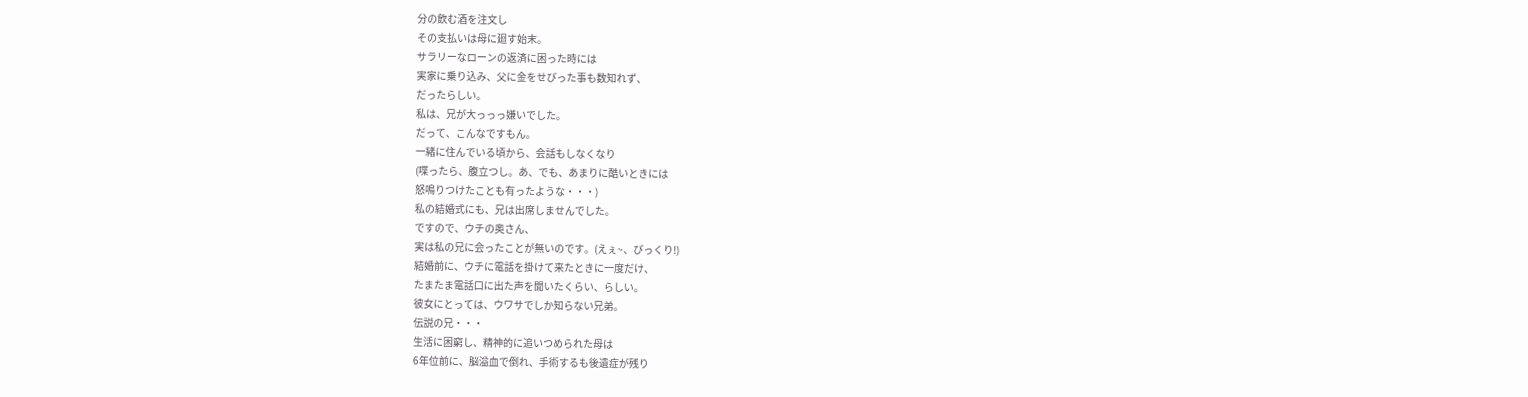分の飲む酒を注文し
その支払いは母に廻す始末。
サラリーなローンの返済に困った時には
実家に乗り込み、父に金をせびった事も数知れず、
だったらしい。
私は、兄が大っっっ嫌いでした。
だって、こんなですもん。
一緒に住んでいる頃から、会話もしなくなり
(喋ったら、腹立つし。あ、でも、あまりに酷いときには
怒鳴りつけたことも有ったような・・・)
私の結婚式にも、兄は出席しませんでした。
ですので、ウチの奥さん、
実は私の兄に会ったことが無いのです。(えぇ~、びっくり!)
結婚前に、ウチに電話を掛けて来たときに一度だけ、
たまたま電話口に出た声を聞いたくらい、らしい。
彼女にとっては、ウワサでしか知らない兄弟。
伝説の兄・・・
生活に困窮し、精神的に追いつめられた母は
6年位前に、脳溢血で倒れ、手術するも後遺症が残り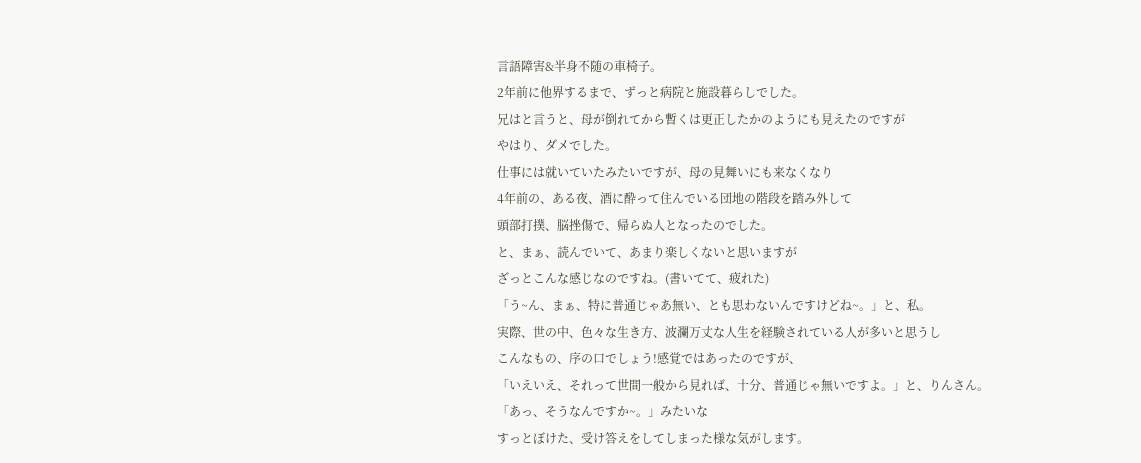言語障害&半身不随の車椅子。
2年前に他界するまで、ずっと病院と施設暮らしでした。
兄はと言うと、母が倒れてから暫くは更正したかのようにも見えたのですが
やはり、ダメでした。
仕事には就いていたみたいですが、母の見舞いにも来なくなり
4年前の、ある夜、酒に酔って住んでいる団地の階段を踏み外して
頭部打撲、脳挫傷で、帰らぬ人となったのでした。
と、まぁ、読んでいて、あまり楽しくないと思いますが
ざっとこんな感じなのですね。(書いてて、疲れた)
「う~ん、まぁ、特に普通じゃあ無い、とも思わないんですけどね~。」と、私。
実際、世の中、色々な生き方、波瀾万丈な人生を経験されている人が多いと思うし
こんなもの、序の口でしょう!感覚ではあったのですが、
「いえいえ、それって世間一般から見れば、十分、普通じゃ無いですよ。」と、りんさん。
「あっ、そうなんですか~。」みたいな
すっとぼけた、受け答えをしてしまった様な気がします。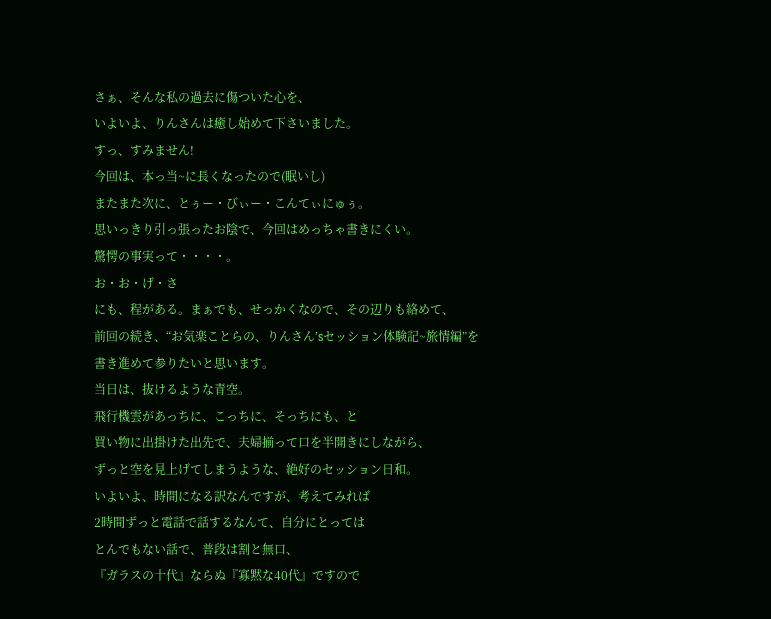さぁ、そんな私の過去に傷ついた心を、
いよいよ、りんさんは癒し始めて下さいました。
すっ、すみません!
今回は、本っ当~に長くなったので(眠いし)
またまた次に、とぅー・びぃー・こんてぃにゅぅ。
思いっきり引っ張ったお陰で、今回はめっちゃ書きにくい。
驚愕の事実って・・・・。
お・お・げ・さ
にも、程がある。まぁでも、せっかくなので、その辺りも絡めて、
前回の続き、“お気楽ことらの、りんさん’sセッション体験記~旅情編”を
書き進めて参りたいと思います。
当日は、抜けるような青空。
飛行機雲があっちに、こっちに、そっちにも、と
買い物に出掛けた出先で、夫婦揃って口を半開きにしながら、
ずっと空を見上げてしまうような、絶好のセッション日和。
いよいよ、時間になる訳なんですが、考えてみれば
2時間ずっと電話で話するなんて、自分にとっては
とんでもない話で、普段は割と無口、
『ガラスの十代』ならぬ『寡黙な40代』ですので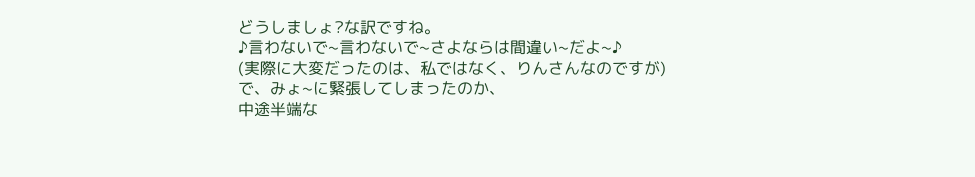どうしましょ?な訳ですね。
♪言わないで~言わないで~さよならは間違い~だよ~♪
(実際に大変だったのは、私ではなく、りんさんなのですが)
で、みょ~に緊張してしまったのか、
中途半端な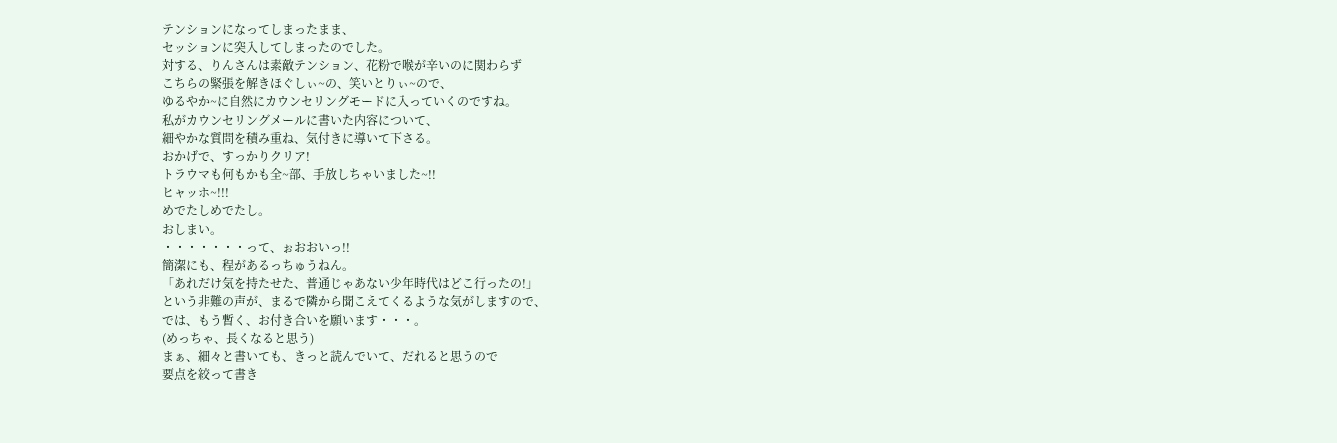テンションになってしまったまま、
セッションに突入してしまったのでした。
対する、りんさんは素敵テンション、花粉で喉が辛いのに関わらず
こちらの緊張を解きほぐしぃ~の、笑いとりぃ~ので、
ゆるやか~に自然にカウンセリングモードに入っていくのですね。
私がカウンセリングメールに書いた内容について、
細やかな質問を積み重ね、気付きに導いて下さる。
おかげで、すっかりクリア!
トラウマも何もかも全~部、手放しちゃいました~!!
ヒャッホ~!!!
めでたしめでたし。
おしまい。
・・・・・・・って、ぉおおいっ!!
簡潔にも、程があるっちゅうねん。
「あれだけ気を持たせた、普通じゃあない少年時代はどこ行ったの!」
という非難の声が、まるで隣から聞こえてくるような気がしますので、
では、もう暫く、お付き合いを願います・・・。
(めっちゃ、長くなると思う)
まぁ、細々と書いても、きっと読んでいて、だれると思うので
要点を絞って書き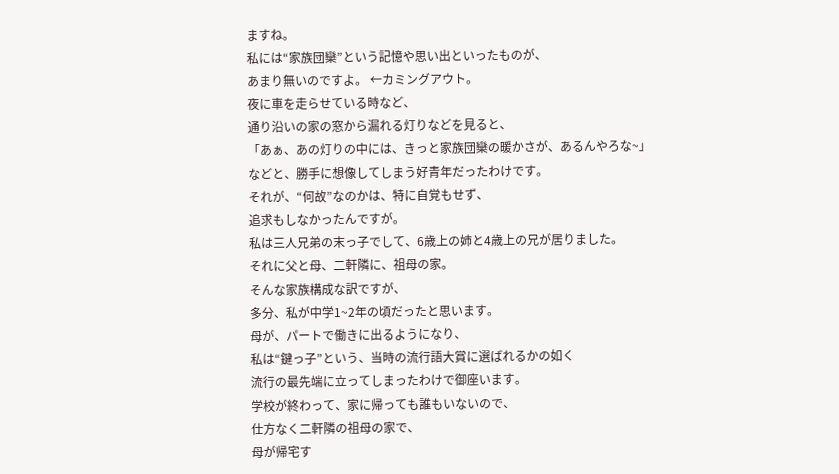ますね。
私には“家族団欒”という記憶や思い出といったものが、
あまり無いのですよ。 ←カミングアウト。
夜に車を走らせている時など、
通り沿いの家の窓から漏れる灯りなどを見ると、
「あぁ、あの灯りの中には、きっと家族団欒の暖かさが、あるんやろな~」
などと、勝手に想像してしまう好青年だったわけです。
それが、“何故”なのかは、特に自覚もせず、
追求もしなかったんですが。
私は三人兄弟の末っ子でして、6歳上の姉と4歳上の兄が居りました。
それに父と母、二軒隣に、祖母の家。
そんな家族構成な訳ですが、
多分、私が中学1~2年の頃だったと思います。
母が、パートで働きに出るようになり、
私は“鍵っ子”という、当時の流行語大賞に選ばれるかの如く
流行の最先端に立ってしまったわけで御座います。
学校が終わって、家に帰っても誰もいないので、
仕方なく二軒隣の祖母の家で、
母が帰宅す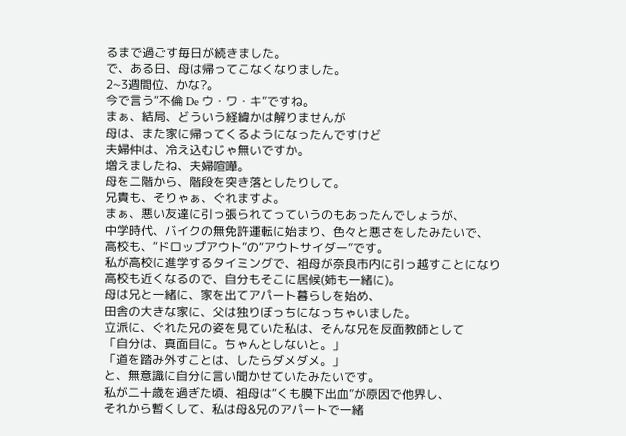るまで過ごす毎日が続きました。
で、ある日、母は帰ってこなくなりました。
2~3週間位、かな?。
今で言う“不倫 De ウ・ワ・キ”ですね。
まぁ、結局、どういう経緯かは解りませんが
母は、また家に帰ってくるようになったんですけど
夫婦仲は、冷え込むじゃ無いですか。
増えましたね、夫婦喧嘩。
母を二階から、階段を突き落としたりして。
兄貴も、そりゃぁ、ぐれますよ。
まぁ、悪い友達に引っ張られてっていうのもあったんでしょうが、
中学時代、バイクの無免許運転に始まり、色々と悪さをしたみたいで、
高校も、“ドロップアウト”の“アウトサイダー”です。
私が高校に進学するタイミングで、祖母が奈良市内に引っ越すことになり
高校も近くなるので、自分もそこに居候(姉も一緒に)。
母は兄と一緒に、家を出てアパート暮らしを始め、
田舎の大きな家に、父は独りぼっちになっちゃいました。
立派に、ぐれた兄の姿を見ていた私は、そんな兄を反面教師として
「自分は、真面目に。ちゃんとしないと。」
「道を踏み外すことは、したらダメダメ。」
と、無意識に自分に言い聞かせていたみたいです。
私が二十歳を過ぎた頃、祖母は“くも膜下出血”が原因で他界し、
それから暫くして、私は母&兄のアパートで一緒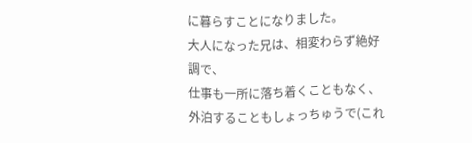に暮らすことになりました。
大人になった兄は、相変わらず絶好調で、
仕事も一所に落ち着くこともなく、
外泊することもしょっちゅうで(これ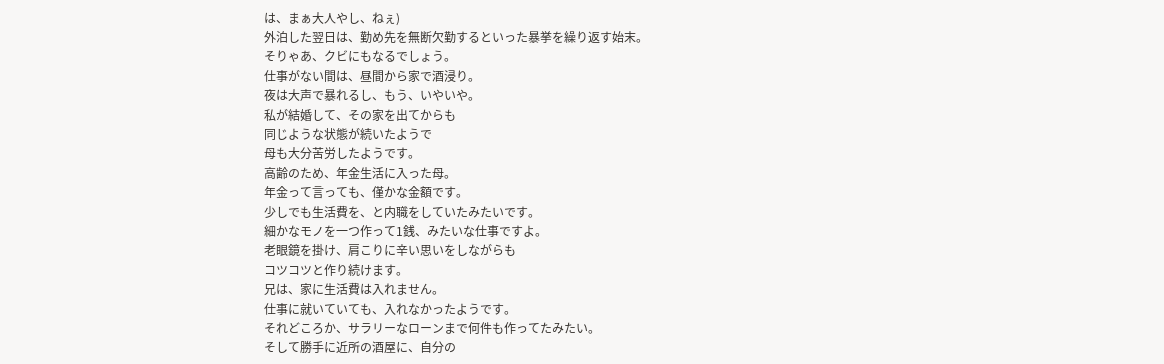は、まぁ大人やし、ねぇ)
外泊した翌日は、勤め先を無断欠勤するといった暴挙を繰り返す始末。
そりゃあ、クビにもなるでしょう。
仕事がない間は、昼間から家で酒浸り。
夜は大声で暴れるし、もう、いやいや。
私が結婚して、その家を出てからも
同じような状態が続いたようで
母も大分苦労したようです。
高齢のため、年金生活に入った母。
年金って言っても、僅かな金額です。
少しでも生活費を、と内職をしていたみたいです。
細かなモノを一つ作って1銭、みたいな仕事ですよ。
老眼鏡を掛け、肩こりに辛い思いをしながらも
コツコツと作り続けます。
兄は、家に生活費は入れません。
仕事に就いていても、入れなかったようです。
それどころか、サラリーなローンまで何件も作ってたみたい。
そして勝手に近所の酒屋に、自分の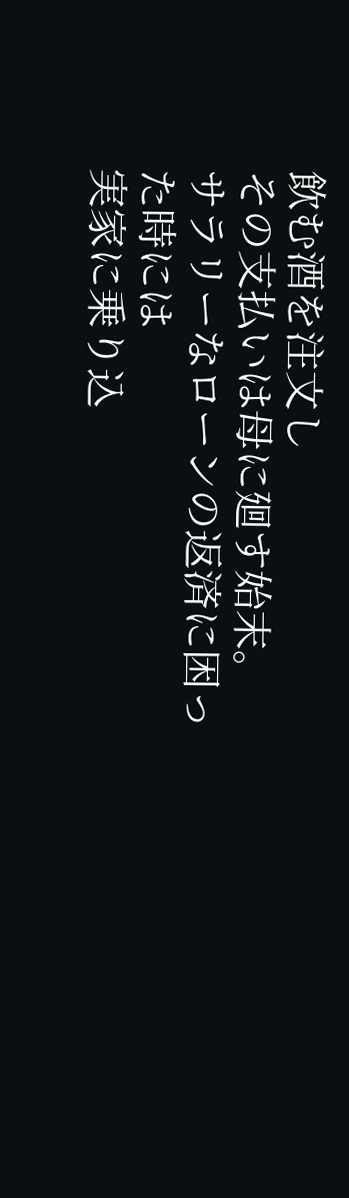飲む酒を注文し
その支払いは母に廻す始末。
サラリーなローンの返済に困った時には
実家に乗り込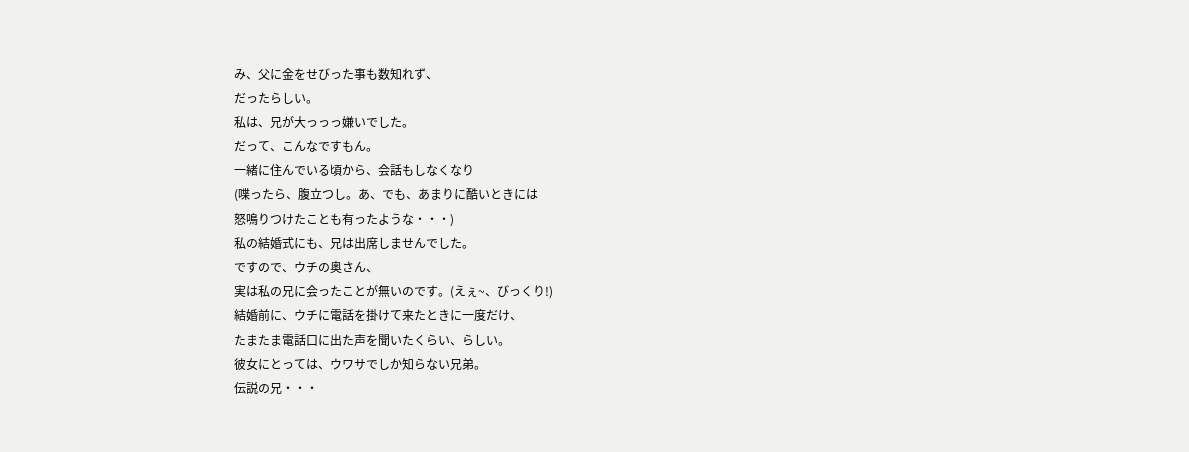み、父に金をせびった事も数知れず、
だったらしい。
私は、兄が大っっっ嫌いでした。
だって、こんなですもん。
一緒に住んでいる頃から、会話もしなくなり
(喋ったら、腹立つし。あ、でも、あまりに酷いときには
怒鳴りつけたことも有ったような・・・)
私の結婚式にも、兄は出席しませんでした。
ですので、ウチの奥さん、
実は私の兄に会ったことが無いのです。(えぇ~、びっくり!)
結婚前に、ウチに電話を掛けて来たときに一度だけ、
たまたま電話口に出た声を聞いたくらい、らしい。
彼女にとっては、ウワサでしか知らない兄弟。
伝説の兄・・・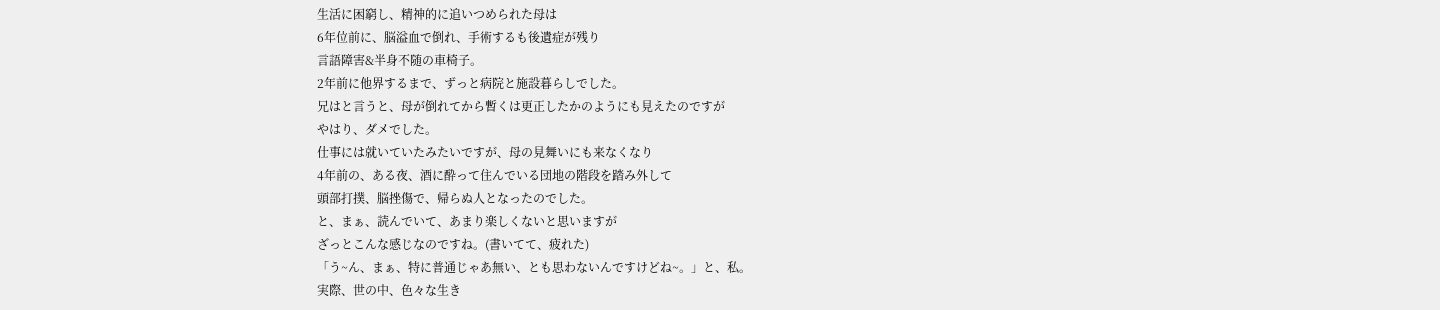生活に困窮し、精神的に追いつめられた母は
6年位前に、脳溢血で倒れ、手術するも後遺症が残り
言語障害&半身不随の車椅子。
2年前に他界するまで、ずっと病院と施設暮らしでした。
兄はと言うと、母が倒れてから暫くは更正したかのようにも見えたのですが
やはり、ダメでした。
仕事には就いていたみたいですが、母の見舞いにも来なくなり
4年前の、ある夜、酒に酔って住んでいる団地の階段を踏み外して
頭部打撲、脳挫傷で、帰らぬ人となったのでした。
と、まぁ、読んでいて、あまり楽しくないと思いますが
ざっとこんな感じなのですね。(書いてて、疲れた)
「う~ん、まぁ、特に普通じゃあ無い、とも思わないんですけどね~。」と、私。
実際、世の中、色々な生き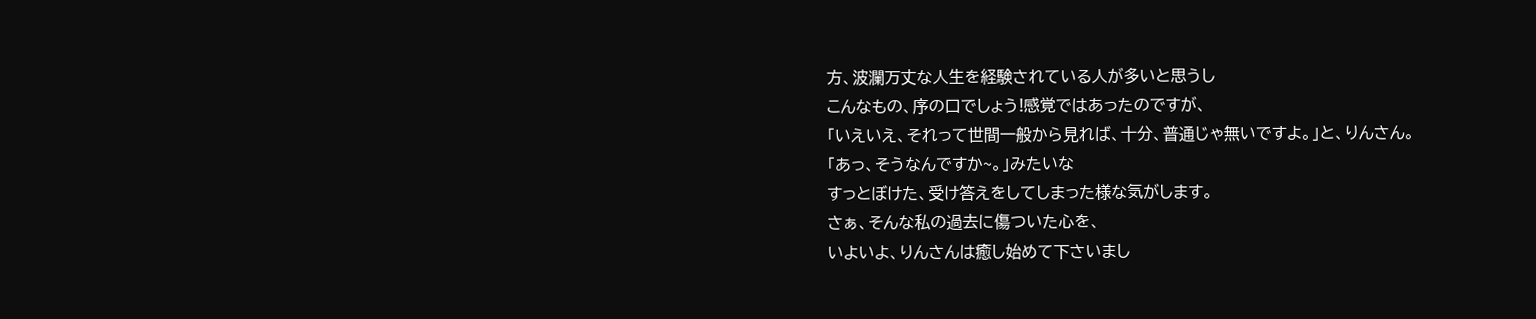方、波瀾万丈な人生を経験されている人が多いと思うし
こんなもの、序の口でしょう!感覚ではあったのですが、
「いえいえ、それって世間一般から見れば、十分、普通じゃ無いですよ。」と、りんさん。
「あっ、そうなんですか~。」みたいな
すっとぼけた、受け答えをしてしまった様な気がします。
さぁ、そんな私の過去に傷ついた心を、
いよいよ、りんさんは癒し始めて下さいまし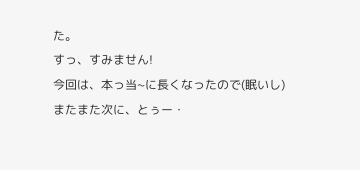た。
すっ、すみません!
今回は、本っ当~に長くなったので(眠いし)
またまた次に、とぅー・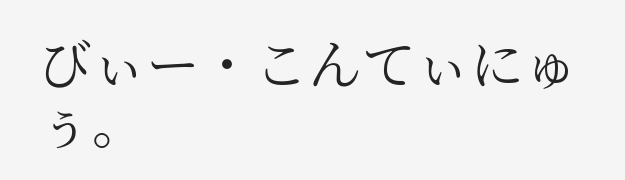びぃー・こんてぃにゅぅ。